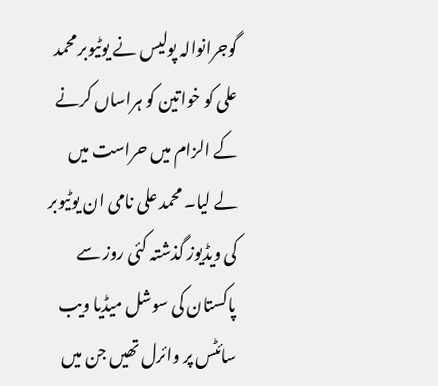گوجرانوالہ پولیس نے یوٹیوبر محمد علی کو خواتین کو ہراساں کرنے کے الزام میں حراست میں لے لیا۔ محمد علی نامی ان یوٹیوبر کی ویڈیوز گذشتہ کئی روز سے پاکستان کی سوشل میڈیا ویب سائٹس پر وائرل تھیں جن میں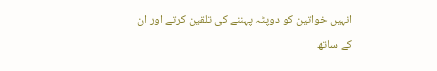انہیں خواتین کو دوپٹہ پہننے کی تلقین کرتے اور ان کے ساتھ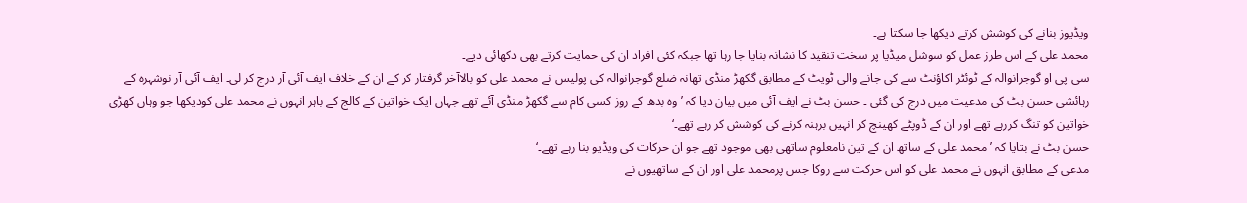ویڈیوز بنانے کی کوشش کرتے دیکھا جا سکتا ہے۔
محمد علی کے اس طرز عمل کو سوشل میڈیا پر سخت تنقید کا نشانہ بنایا جا رہا تھا جبکہ کئی افراد ان کی حمایت کرتے بھی دکھائی دیے۔
سی پی او گوجرانوالہ کے ٹوئٹر اکاؤنٹ سے کی جانے والی ٹویٹ کے مطابق گکھڑ منڈی تھانہ ضلع گوجرانوالہ کی پولیس نے محمد علی کو بالاآخر گرفتار کر کے ان کے خلاف ایف آئی آر درج کر لی۔ ایف آئی آر نوشہرہ کے رہائشی حسن بٹ کی مدعیت میں درج کی گئی ۔ حسن بٹ نے ایف آئی میں بیان دیا کہ ’وہ بدھ کے روز کسی کام سے گکھڑ منڈی آئے تھے جہاں ایک خواتین کے کالج کے باہر انہوں نے محمد علی کودیکھا جو وہاں کھڑی خواتین کو تنگ کررہے تھے اور ان کے ڈوپٹے کھینچ کر انہیں برہنہ کرنے کی کوشش کر رہے تھے۔‘
حسن بٹ نے بتایا کہ ’محمد علی کے ساتھ ان کے تین نامعلوم ساتھی بھی موجود تھے جو ان حرکات کی ویڈیو بنا رہے تھے۔‘
مدعی کے مطابق انہوں نے محمد علی کو اس حرکت سے روکا جس پرمحمد علی اور ان کے ساتھیوں نے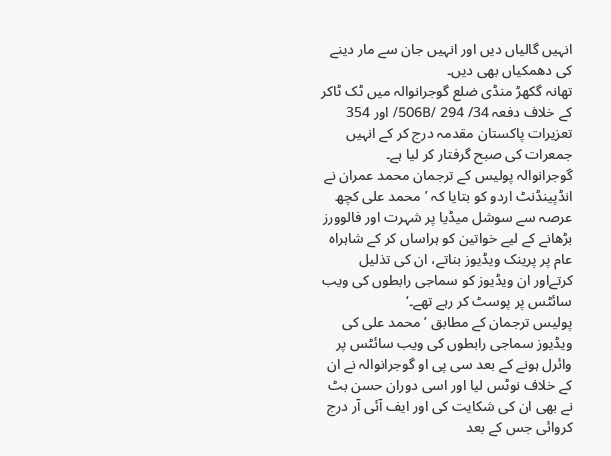انہیں گالیاں دیں اور انہیں جان سے مار دینے کی دھمکیاں بھی دیں۔
تھانہ گکھڑ منڈی ضلع گوجرانوالہ میں ٹک ٹاکر کے خلاف دفعہ 34/ 506B/ 294/ اور 354 تعزیرات پاکستان مقدمہ درج کر کے انہیں جمعرات کی صبح گرفتار کر لیا ہے۔
گوجرانوالہ پولیس کے ترجمان محمد عمران نے انڈپینڈنٹ اردو کو بتایا کہ ’محمد علی کچھ عرصہ سے سوشل میڈیا پر شہرت اور فالوورز بڑھانے کے لیے خواتین کو ہراساں کر کے شاہراہ عام پر پرینک ویڈیوز بناتے، ان کی تذلیل کرتےاور ان ویڈیوز کو سماجی رابطوں کی ویب سائٹس پر پوسٹ کر رہے تھے۔‘
پولیس ترجمان کے مطابق ’محمد علی کی ویڈیوز سماجی رابطوں کی ویب سائٹس پر وائرل ہونے کے بعد سی پی او گوجرانوالہ نے ان کے خلاف نوٹس لیا اور اسی دوران حسن بٹ نے بھی ان کی شکایت کی اور ایف آئی آر درج کروائی جس کے بعد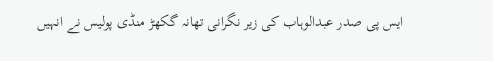ایس پی صدر عبدالوہاب کی زیر نگرانی تھانہ گکھڑ منڈی پولیس نے انہیں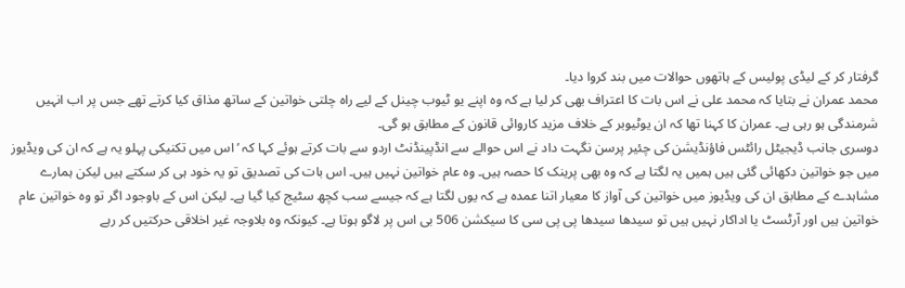گرفتار کر کے لیڈی پولیس کے ہاتھوں حوالات میں بند کروا دیا۔
محمد عمران نے بتایا کہ محمد علی نے اس بات کا اعتراف بھی کر لیا ہے کہ وہ اپنے یو ٹیوب چینل کے لیے راہ چلتی خواتین کے ساتھ مذاق کیا کرتے تھے جس پر اب انہیں شرمندگی ہو رہی ہے۔ عمران کا کہنا تھا کہ ان یوٹیوبر کے خلاف مزید کاروائی قانون کے مطابق ہو گی۔
دوسری جانب ڈیجیٹل رائٹس فاؤنڈیشن کی چئیر پرسن نگہت داد نے اس حوالے سے انڈپینڈنٹ اردو سے بات کرتے ہوئے کہا کہ ’اس میں تکنیکی پہلو یہ ہے کہ ان کی ویڈیوز میں جو خواتین دکھائی گئی ہیں ہمیں یہ لگتا ہے کہ وہ بھی پرینک کا حصہ ہیں۔ وہ عام خواتین نہیں ہیں۔ اس بات کی تصدیق تو یہ خود ہی کر سکتے ہیں لیکن ہمارے مشاہدے کے مطابق ان کی ویڈیوز میں خواتین کی آواز کا معیار اتنا عمدہ ہے کہ یوں لگتا ہے کہ جیسے سب کچھ سٹیج کیا گیا ہے۔ لیکن اس کے باوجود اگر تو وہ خواتین عام خواتین ہیں اور آرٹسٹ یا اداکار نہیں ہیں تو سیدھا سیدھا پی پی سی کا سیکشن 506 بی اس پر لاگو ہوتا ہے۔ کیونکہ وہ بلاوجہ غیر اخلاقی حرکتیں کر رہے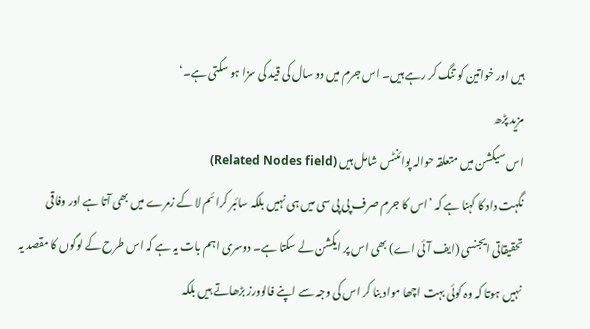ہیں اور خواتین کو تنگ کر رہے ہیں۔ اس جرم میں دو سال کی قید کی سزا ہو سکتی ہے۔‘
مزید پڑھ
اس سیکشن میں متعلقہ حوالہ پوائنٹس شامل ہیں (Related Nodes field)
نگہت داد کا کہنا ہے کہ ’اس کا جرم صرف پی پی سی میں ہی نہیں بلکہ سائبر کرائم لا کے زمرے میں بھی آتا ہے اور وفاقی تحقیقاتی ایجنسی (ایف آئی اے) بھی اس پر ایکشن لے سکتا ہے۔ دوسری اہم بات یہ ہے کہ اس طرح کے لوگوں کا مقصد یہ نہیں ہوتا کہ وہ کوئی بہت اچھا مواد بنا کر اس کی وجہ سے اپنے فالوورز بڑھاتے ہیں بلکہ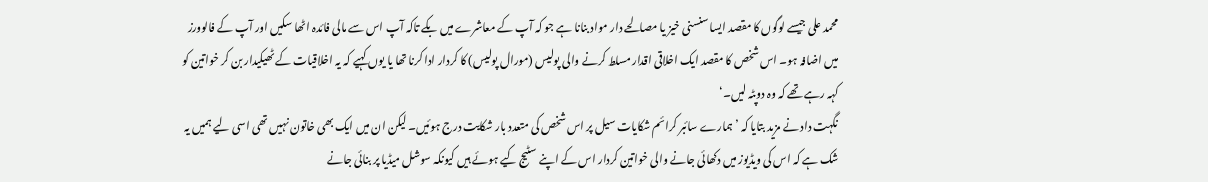محمد علی جیسے لوگوں کا مقصد ایسا سنسنی خیز یا مصالحے دار مواد بنانا ہے جو کہ آپ کے معاشرے میں بکے تاکہ آپ اس سے مالی فائدہ اٹھا سکیں اور آپ کے فالوورز میں اضافہ ہو۔ اس شخص کا مقصد ایک اخلاقی اقدار مسلط کرنے والی پولیس (مورال پولیس) کا کردار ادا کرنا تھا یا یوں کہیے کہ یہ اخلاقیات کے ٹھیکیدار بن کر خواتین کو کہہ رہے تھے کہ وہ دوپٹہ لیں۔‘
نگہت داد نے مزید بتایا کہ ’ہمارے سائبر کرائم شکایات سیل پر اس شخص کی متعدد بار شکایت درج ہوئیں۔ لیکن ان میں ایک بھی خاتون نہیں تھی اسی لیے ہمیں یہ شک ہے کہ اس کی ویڈیوز میں دکھائی جانے والی خواتین کردار اس کے اپنے سٹیج کیے ہوئے ہیں کیونکہ سوشل میڈیا پر بنائی جانے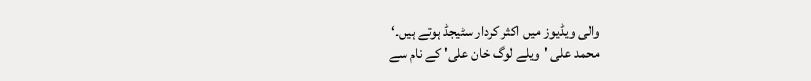والی ویڈیوز میں اکثر کردار سٹیجڈ ہوتے ہیں۔‘
محمد علی 'ویلے لوگ خان علی' کے نام سے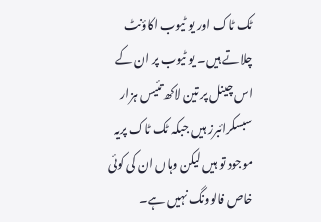ٹک ٹاک اور یو ٹیوب اکاؤنٹ چلاتے ہیں۔ یو ٹیوب پر ان کے اس چینل پر تین لاکھ تئیس ہزار سبسکرائبرز ہیں جبکہ ٹک ٹاک پریہ موجود تو ہیں لیکن وہاں ان کی کوئی خاص فالوونگ نہیں ہے۔